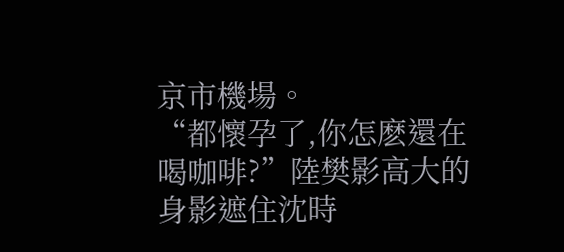京市機場。
“都懷孕了,你怎麽還在喝咖啡?”陸樊影高大的身影遮住沈時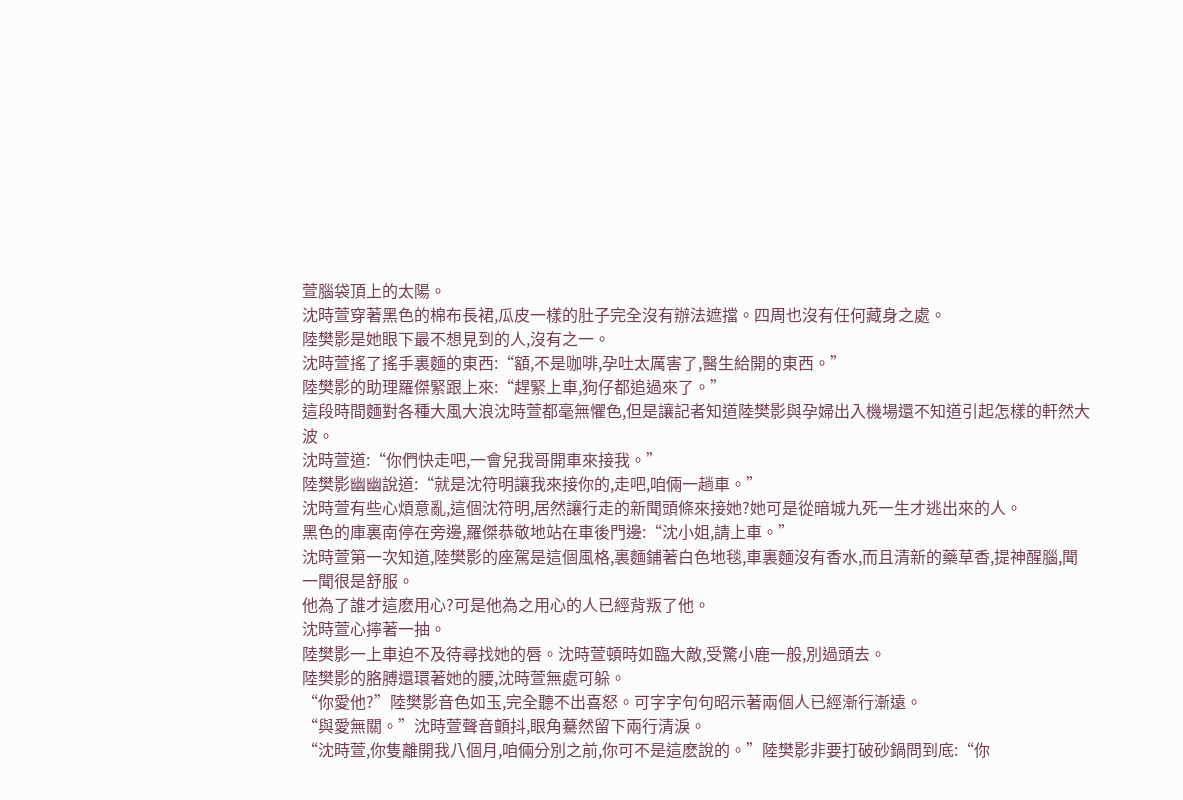萱腦袋頂上的太陽。
沈時萱穿著黑色的棉布長裙,瓜皮一樣的肚子完全沒有辦法遮擋。四周也沒有任何藏身之處。
陸樊影是她眼下最不想見到的人,沒有之一。
沈時萱搖了搖手裏麵的東西:“額,不是咖啡,孕吐太厲害了,醫生給開的東西。”
陸樊影的助理羅傑緊跟上來:“趕緊上車,狗仔都追過來了。”
這段時間麵對各種大風大浪沈時萱都毫無懼色,但是讓記者知道陸樊影與孕婦出入機場還不知道引起怎樣的軒然大波。
沈時萱道:“你們快走吧,一會兒我哥開車來接我。”
陸樊影幽幽說道:“就是沈符明讓我來接你的,走吧,咱倆一趟車。”
沈時萱有些心煩意亂,這個沈符明,居然讓行走的新聞頭條來接她?她可是從暗城九死一生才逃出來的人。
黑色的庫裏南停在旁邊,羅傑恭敬地站在車後門邊:“沈小姐,請上車。”
沈時萱第一次知道,陸樊影的座駕是這個風格,裏麵鋪著白色地毯,車裏麵沒有香水,而且清新的藥草香,提神醒腦,聞一聞很是舒服。
他為了誰才這麽用心?可是他為之用心的人已經背叛了他。
沈時萱心擰著一抽。
陸樊影一上車迫不及待尋找她的唇。沈時萱頓時如臨大敵,受驚小鹿一般,別過頭去。
陸樊影的胳膊還環著她的腰,沈時萱無處可躲。
“你愛他?”陸樊影音色如玉,完全聽不出喜怒。可字字句句昭示著兩個人已經漸行漸遠。
“與愛無關。”沈時萱聲音顫抖,眼角驀然留下兩行清淚。
“沈時萱,你隻離開我八個月,咱倆分別之前,你可不是這麽說的。”陸樊影非要打破砂鍋問到底:“你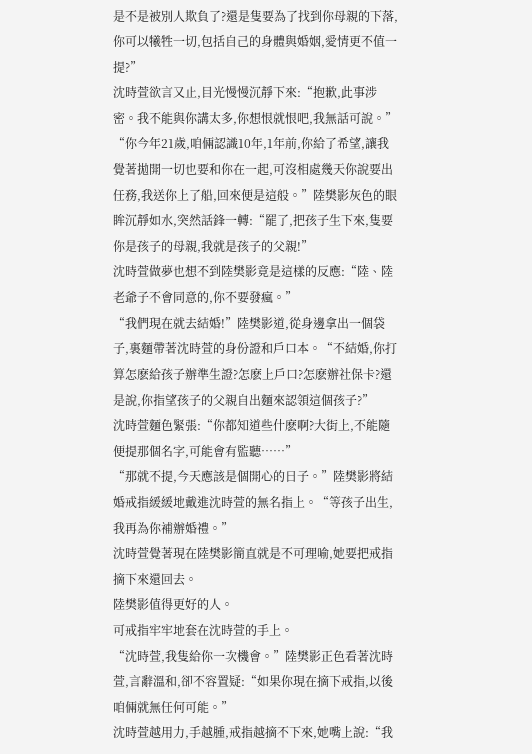是不是被別人欺負了?還是隻要為了找到你母親的下落,你可以犧牲一切,包括自己的身體與婚姻,愛情更不值一提?”
沈時萱欲言又止,目光慢慢沉靜下來:“抱歉,此事涉密。我不能與你講太多,你想恨就恨吧,我無話可說。”
“你今年21歲,咱倆認識10年,1年前,你給了希望,讓我覺著拋開一切也要和你在一起,可沒相處幾天你說要出任務,我送你上了船,回來便是這般。”陸樊影灰色的眼眸沉靜如水,突然話鋒一轉:“罷了,把孩子生下來,隻要你是孩子的母親,我就是孩子的父親!”
沈時萱做夢也想不到陸樊影竟是這樣的反應:“陸、陸老爺子不會同意的,你不要發瘋。”
“我們現在就去結婚!”陸樊影道,從身邊拿出一個袋子,裏麵帶著沈時萱的身份證和戶口本。“不結婚,你打算怎麽給孩子辦準生證?怎麽上戶口?怎麽辦社保卡?還是說,你指望孩子的父親自出麵來認領這個孩子?”
沈時萱麵色緊張:“你都知道些什麽啊?大街上,不能隨便提那個名字,可能會有監聽……”
“那就不提,今天應該是個開心的日子。”陸樊影將結婚戒指緩緩地戴進沈時萱的無名指上。“等孩子出生,我再為你補辦婚禮。”
沈時萱覺著現在陸樊影簡直就是不可理喻,她要把戒指摘下來還回去。
陸樊影值得更好的人。
可戒指牢牢地套在沈時萱的手上。
“沈時萱,我隻給你一次機會。”陸樊影正色看著沈時萱,言辭溫和,卻不容置疑:“如果你現在摘下戒指,以後咱倆就無任何可能。”
沈時萱越用力,手越腫,戒指越摘不下來,她嘴上說:“我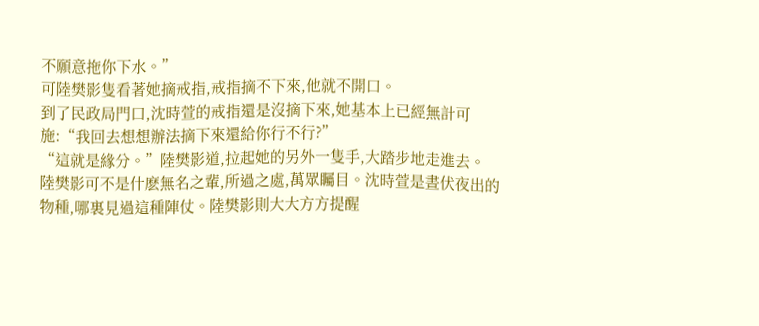不願意拖你下水。”
可陸樊影隻看著她摘戒指,戒指摘不下來,他就不開口。
到了民政局門口,沈時萱的戒指還是沒摘下來,她基本上已經無計可施:“我回去想想辦法摘下來還給你行不行?”
“這就是緣分。”陸樊影道,拉起她的另外一隻手,大踏步地走進去。
陸樊影可不是什麽無名之輩,所過之處,萬眾矚目。沈時萱是晝伏夜出的物種,哪裏見過這種陣仗。陸樊影則大大方方提醒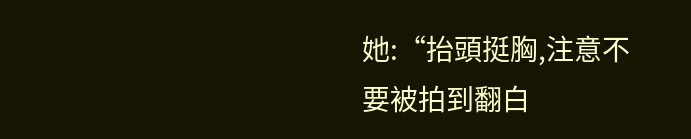她:“抬頭挺胸,注意不要被拍到翻白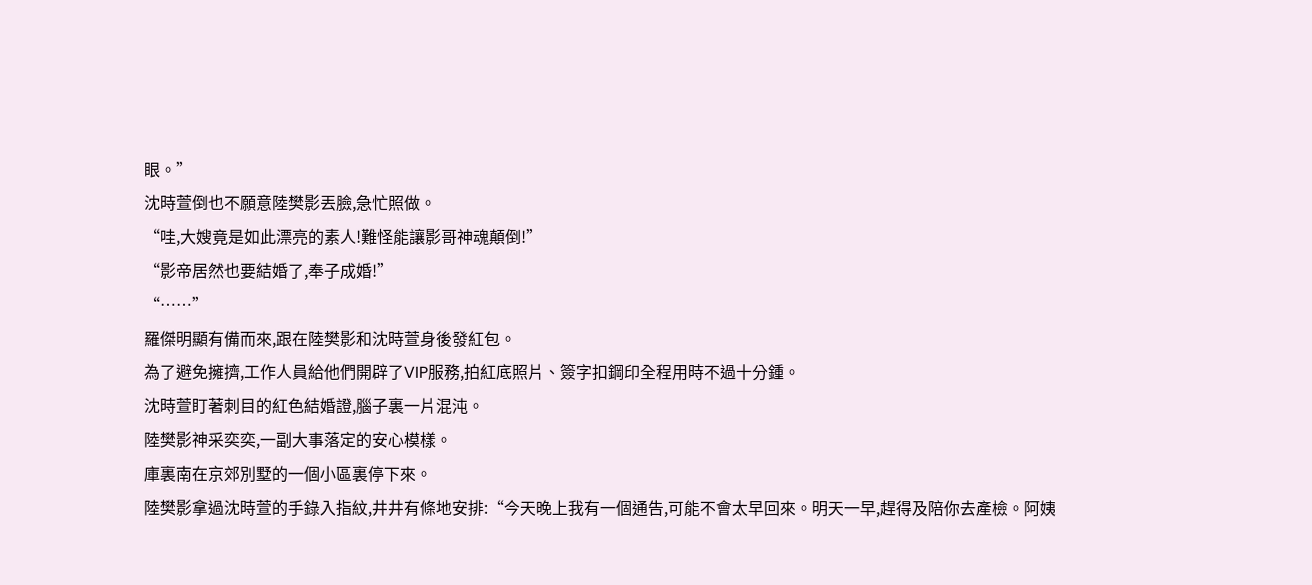眼。”
沈時萱倒也不願意陸樊影丟臉,急忙照做。
“哇,大嫂竟是如此漂亮的素人!難怪能讓影哥神魂顛倒!”
“影帝居然也要結婚了,奉子成婚!”
“……”
羅傑明顯有備而來,跟在陸樊影和沈時萱身後發紅包。
為了避免擁擠,工作人員給他們開辟了VIP服務,拍紅底照片、簽字扣鋼印全程用時不過十分鍾。
沈時萱盯著刺目的紅色結婚證,腦子裏一片混沌。
陸樊影神采奕奕,一副大事落定的安心模樣。
庫裏南在京郊別墅的一個小區裏停下來。
陸樊影拿過沈時萱的手錄入指紋,井井有條地安排:“今天晚上我有一個通告,可能不會太早回來。明天一早,趕得及陪你去產檢。阿姨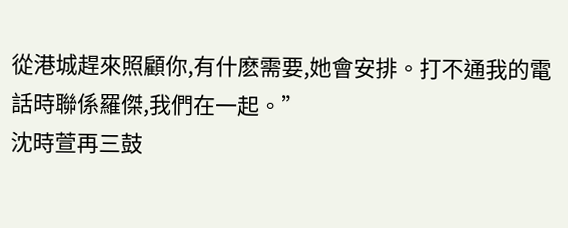從港城趕來照顧你,有什麽需要,她會安排。打不通我的電話時聯係羅傑,我們在一起。”
沈時萱再三鼓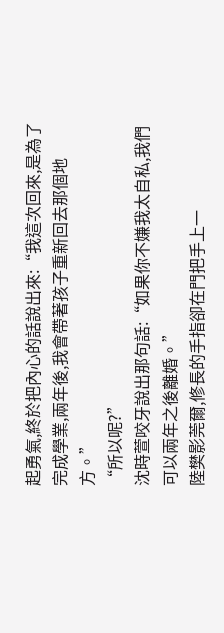起勇氣,終於把內心的話說出來:“我這次回來,是為了完成學業,兩年後,我會帶著孩子重新回去那個地方。”
“所以呢?”
沈時萱咬牙說出那句話:“如果你不嫌我太自私,我們可以兩年之後離婚。”
陸樊影莞爾,修長的手指卻在門把手上一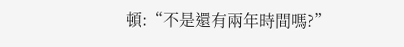頓:“不是還有兩年時間嗎?”